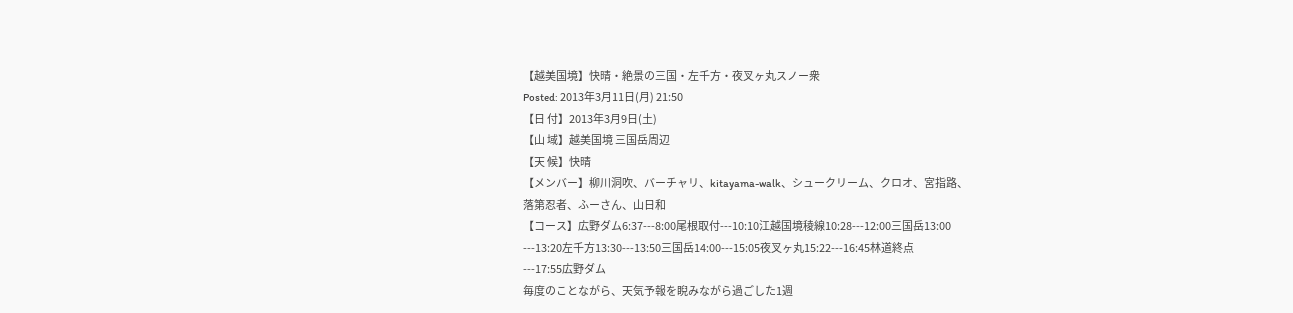【越美国境】快晴・絶景の三国・左千方・夜叉ヶ丸スノー衆
Posted: 2013年3月11日(月) 21:50
【日 付】2013年3月9日(土)
【山 域】越美国境 三国岳周辺
【天 候】快晴
【メンバー】柳川洞吹、バーチャリ、kitayama-walk、シュークリーム、クロオ、宮指路、
落第忍者、ふーさん、山日和
【コース】広野ダム6:37---8:00尾根取付---10:10江越国境稜線10:28---12:00三国岳13:00
---13:20左千方13:30---13:50三国岳14:00---15:05夜叉ヶ丸15:22---16:45林道終点
---17:55広野ダム
毎度のことながら、天気予報を睨みながら過ごした1週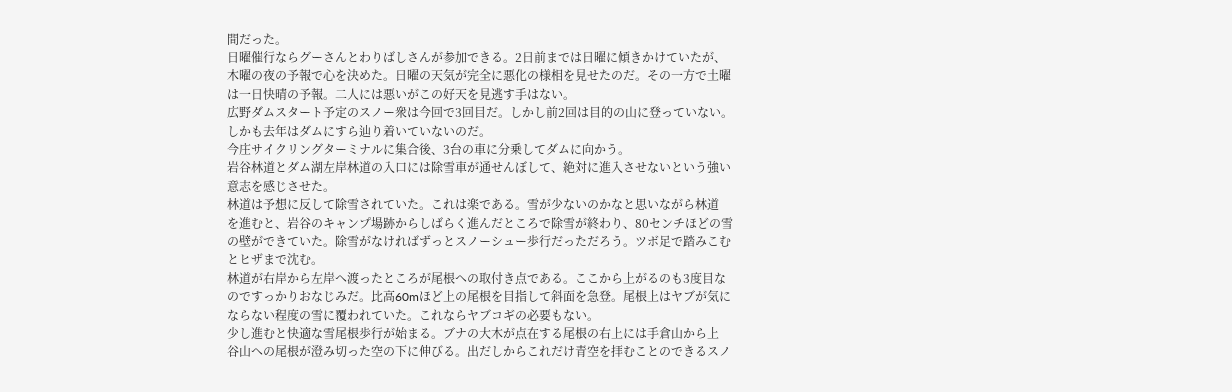間だった。
日曜催行ならグーさんとわりばしさんが参加できる。2日前までは日曜に傾きかけていたが、
木曜の夜の予報で心を決めた。日曜の天気が完全に悪化の様相を見せたのだ。その一方で土曜
は一日快晴の予報。二人には悪いがこの好天を見逃す手はない。
広野ダムスタート予定のスノー衆は今回で3回目だ。しかし前2回は目的の山に登っていない。
しかも去年はダムにすら辿り着いていないのだ。
今庄サイクリングターミナルに集合後、3台の車に分乗してダムに向かう。
岩谷林道とダム湖左岸林道の入口には除雪車が通せんぼして、絶対に進入させないという強い
意志を感じさせた。
林道は予想に反して除雪されていた。これは楽である。雪が少ないのかなと思いながら林道
を進むと、岩谷のキャンプ場跡からしばらく進んだところで除雪が終わり、80センチほどの雪
の壁ができていた。除雪がなければずっとスノーシュー歩行だっただろう。ツボ足で踏みこむ
とヒザまで沈む。
林道が右岸から左岸へ渡ったところが尾根への取付き点である。ここから上がるのも3度目な
のですっかりおなじみだ。比高60mほど上の尾根を目指して斜面を急登。尾根上はヤブが気に
ならない程度の雪に覆われていた。これならヤブコギの必要もない。
少し進むと快適な雪尾根歩行が始まる。ブナの大木が点在する尾根の右上には手倉山から上
谷山への尾根が澄み切った空の下に伸びる。出だしからこれだけ青空を拝むことのできるスノ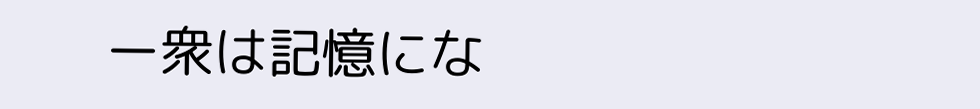ー衆は記憶にな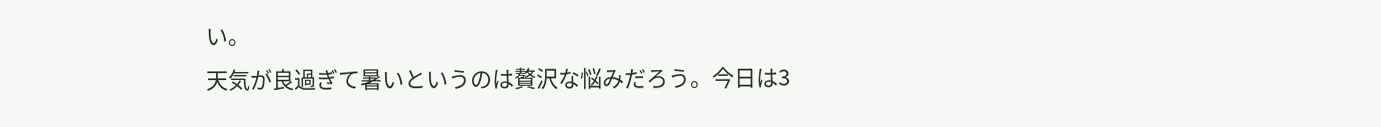い。
天気が良過ぎて暑いというのは贅沢な悩みだろう。今日は3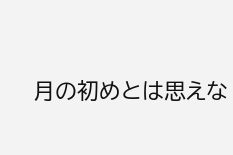月の初めとは思えな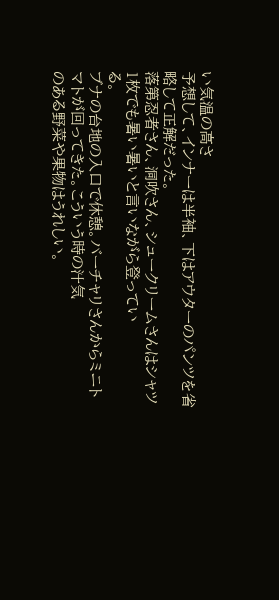い気温の高さ
予想して、インナーは半袖、下はアウターのパンツを省略して正解だった。
落第忍者さん、洞吹さん、シュークリームさんはシャツ1枚でも暑い暑いと言いながら登ってい
る。
ブナの台地の入口で休憩。バーチャリさんからミニトマトが回ってきた。こういう時の汁気
のある野菜や果物はうれしい。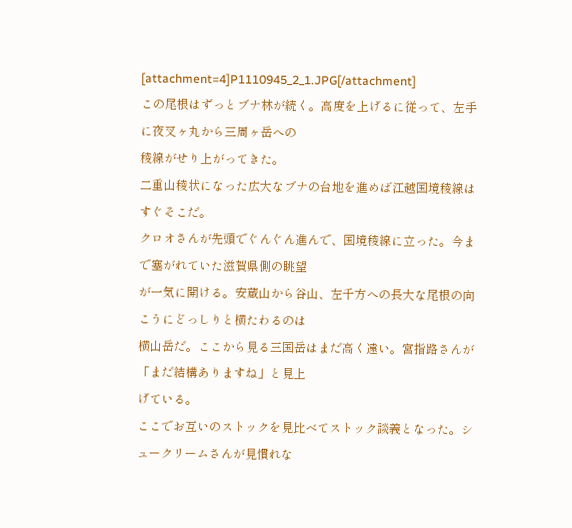[attachment=4]P1110945_2_1.JPG[/attachment]
この尾根はずっとブナ林が続く。高度を上げるに従って、左手に夜叉ヶ丸から三周ヶ岳への
稜線がせり上がってきた。
二重山稜状になった広大なブナの台地を進めば江越国境稜線はすぐそこだ。
クロオさんが先頭でぐんぐん進んで、国境稜線に立った。今まで塞がれていた滋賀県側の眺望
が一気に開ける。安蔵山から谷山、左千方への長大な尾根の向こうにどっしりと横たわるのは
横山岳だ。ここから見る三国岳はまだ高く遠い。宮指路さんが「まだ結構ありますね」と見上
げている。
ここでお互いのストックを見比べてストック談義となった。シュークリームさんが見慣れな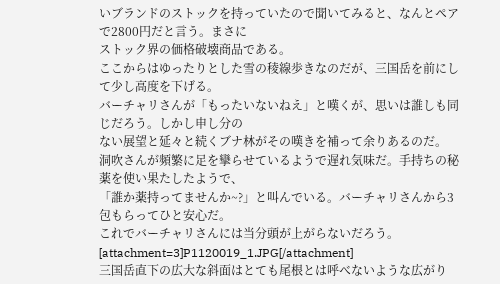いブランドのストックを持っていたので聞いてみると、なんとペアで2800円だと言う。まさに
ストック界の価格破壊商品である。
ここからはゆったりとした雪の稜線歩きなのだが、三国岳を前にして少し高度を下げる。
バーチャリさんが「もったいないねえ」と嘆くが、思いは誰しも同じだろう。しかし申し分の
ない展望と延々と続くブナ林がその嘆きを補って余りあるのだ。
洞吹さんが頻繁に足を攣らせているようで遅れ気味だ。手持ちの秘薬を使い果たしたようで、
「誰か薬持ってませんか~?」と叫んでいる。バーチャリさんから3包もらってひと安心だ。
これでバーチャリさんには当分頭が上がらないだろう。
[attachment=3]P1120019_1.JPG[/attachment]
三国岳直下の広大な斜面はとても尾根とは呼べないような広がり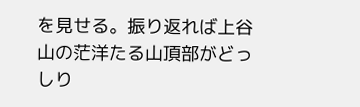を見せる。振り返れば上谷
山の茫洋たる山頂部がどっしり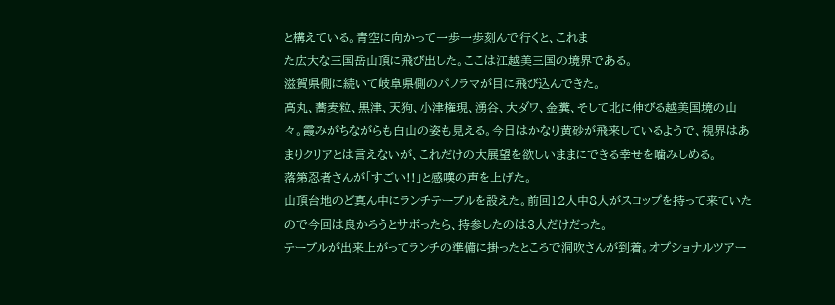と構えている。青空に向かって一歩一歩刻んで行くと、これま
た広大な三国岳山頂に飛び出した。ここは江越美三国の境界である。
滋賀県側に続いて岐阜県側のパノラマが目に飛び込んできた。
高丸、蕎麦粒、黒津、天狗、小津権現、湧谷、大ダワ、金糞、そして北に伸びる越美国境の山
々。霞みがちながらも白山の姿も見える。今日はかなり黄砂が飛来しているようで、視界はあ
まりクリアとは言えないが、これだけの大展望を欲しいままにできる幸せを噛みしめる。
落第忍者さんが「すごい!!」と感嘆の声を上げた。
山頂台地のど真ん中にランチテーブルを設えた。前回12人中8人がスコップを持って来ていた
ので今回は良かろうとサボったら、持参したのは3人だけだった。
テーブルが出来上がってランチの準備に掛ったところで洞吹さんが到着。オプショナルツアー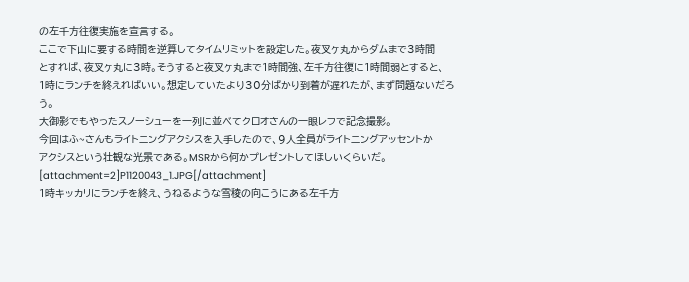の左千方往復実施を宣言する。
ここで下山に要する時間を逆算してタイムリミットを設定した。夜叉ヶ丸からダムまで3時間
とすれば、夜叉ヶ丸に3時。そうすると夜叉ヶ丸まで1時間強、左千方往復に1時間弱とすると、
1時にランチを終えればいい。想定していたより30分ばかり到着が遅れたが、まず問題ないだろ
う。
大御影でもやったスノーシューを一列に並べてクロオさんの一眼レフで記念撮影。
今回はふ~さんもライトニングアクシスを入手したので、9人全員がライトニングアッセントか
アクシスという壮観な光景である。MSRから何かプレゼントしてほしいくらいだ。
[attachment=2]P1120043_1.JPG[/attachment]
1時キッカリにランチを終え、うねるような雪稜の向こうにある左千方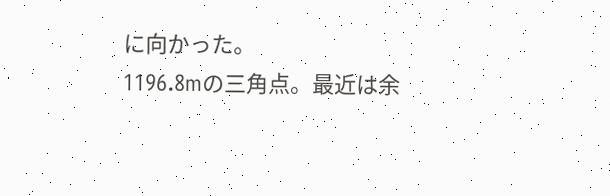に向かった。
1196.8mの三角点。最近は余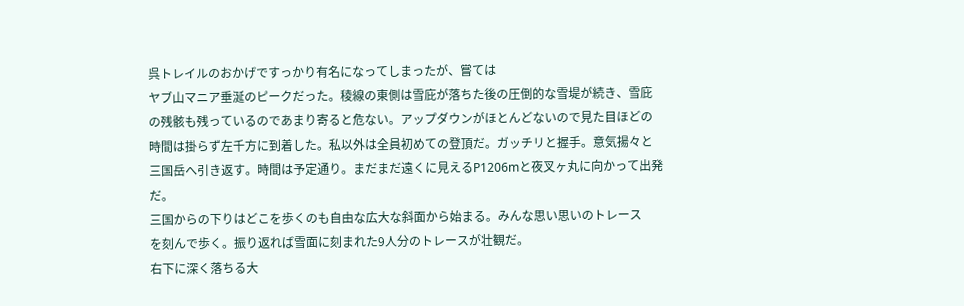呉トレイルのおかげですっかり有名になってしまったが、嘗ては
ヤブ山マニア垂涎のピークだった。稜線の東側は雪庇が落ちた後の圧倒的な雪堤が続き、雪庇
の残骸も残っているのであまり寄ると危ない。アップダウンがほとんどないので見た目ほどの
時間は掛らず左千方に到着した。私以外は全員初めての登頂だ。ガッチリと握手。意気揚々と
三国岳へ引き返す。時間は予定通り。まだまだ遠くに見えるP1206mと夜叉ヶ丸に向かって出発
だ。
三国からの下りはどこを歩くのも自由な広大な斜面から始まる。みんな思い思いのトレース
を刻んで歩く。振り返れば雪面に刻まれた9人分のトレースが壮観だ。
右下に深く落ちる大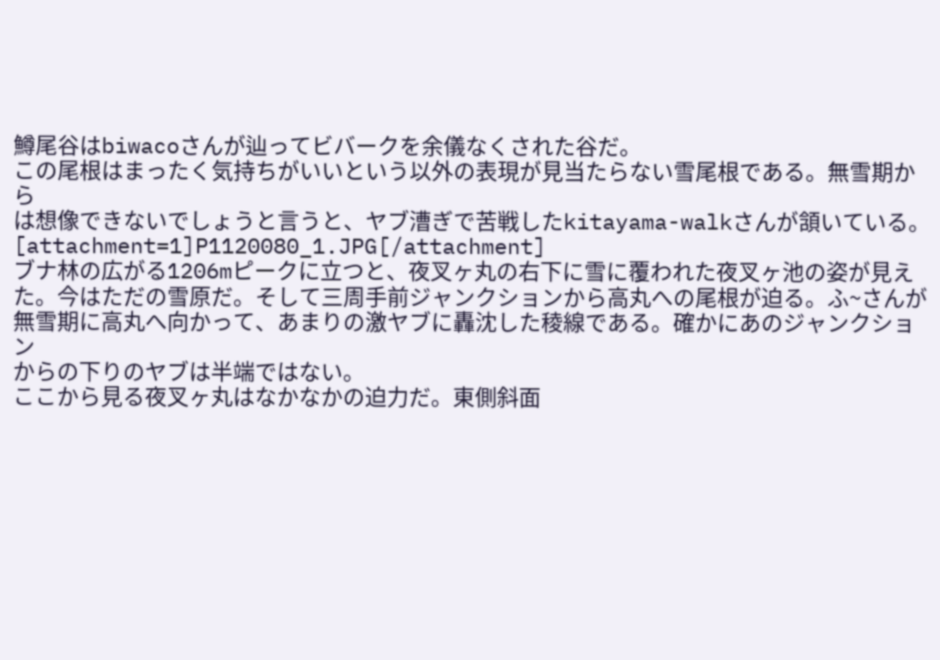鱒尾谷はbiwacoさんが辿ってビバークを余儀なくされた谷だ。
この尾根はまったく気持ちがいいという以外の表現が見当たらない雪尾根である。無雪期から
は想像できないでしょうと言うと、ヤブ漕ぎで苦戦したkitayama-walkさんが頷いている。
[attachment=1]P1120080_1.JPG[/attachment]
ブナ林の広がる1206mピークに立つと、夜叉ヶ丸の右下に雪に覆われた夜叉ヶ池の姿が見え
た。今はただの雪原だ。そして三周手前ジャンクションから高丸への尾根が迫る。ふ~さんが
無雪期に高丸へ向かって、あまりの激ヤブに轟沈した稜線である。確かにあのジャンクション
からの下りのヤブは半端ではない。
ここから見る夜叉ヶ丸はなかなかの迫力だ。東側斜面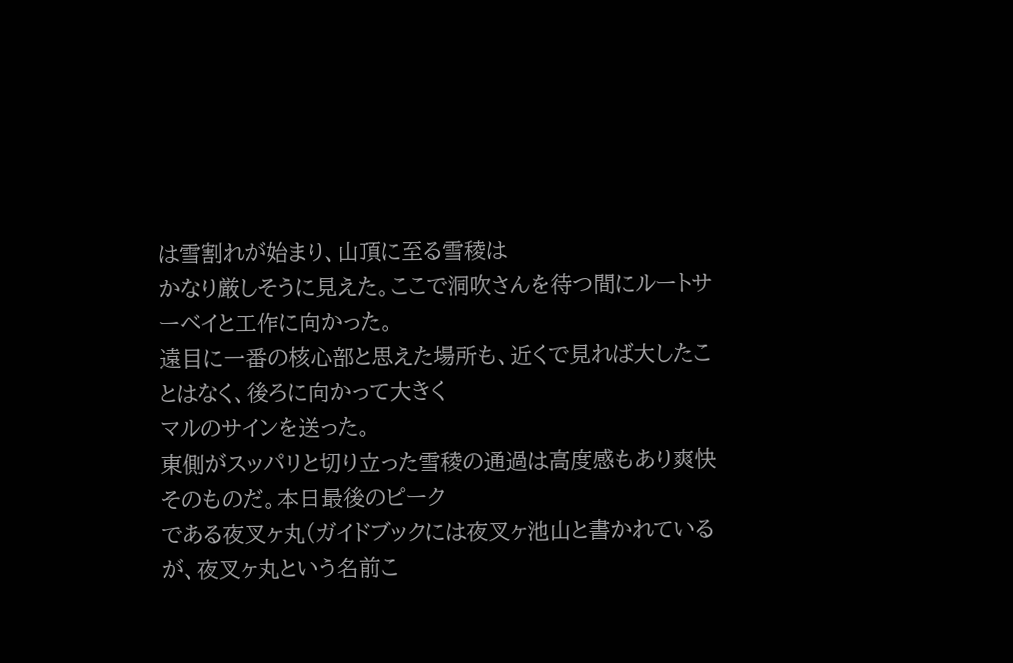は雪割れが始まり、山頂に至る雪稜は
かなり厳しそうに見えた。ここで洞吹さんを待つ間にルートサーベイと工作に向かった。
遠目に一番の核心部と思えた場所も、近くで見れば大したことはなく、後ろに向かって大きく
マルのサインを送った。
東側がスッパリと切り立った雪稜の通過は高度感もあり爽快そのものだ。本日最後のピーク
である夜叉ヶ丸(ガイドブックには夜叉ヶ池山と書かれているが、夜叉ヶ丸という名前こ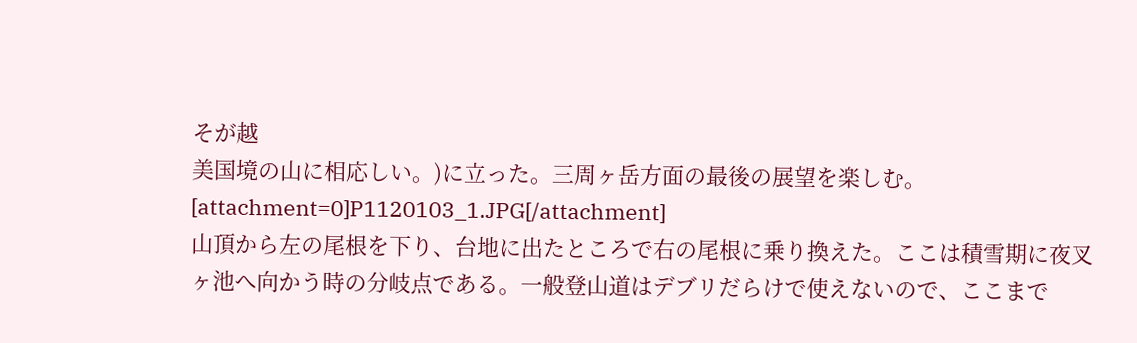そが越
美国境の山に相応しい。)に立った。三周ヶ岳方面の最後の展望を楽しむ。
[attachment=0]P1120103_1.JPG[/attachment]
山頂から左の尾根を下り、台地に出たところで右の尾根に乗り換えた。ここは積雪期に夜叉
ヶ池へ向かう時の分岐点である。一般登山道はデブリだらけで使えないので、ここまで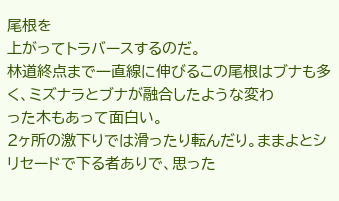尾根を
上がってトラバースするのだ。
林道終点まで一直線に伸びるこの尾根はブナも多く、ミズナラとブナが融合したような変わ
った木もあって面白い。
2ヶ所の激下りでは滑ったり転んだり。ままよとシリセードで下る者ありで、思った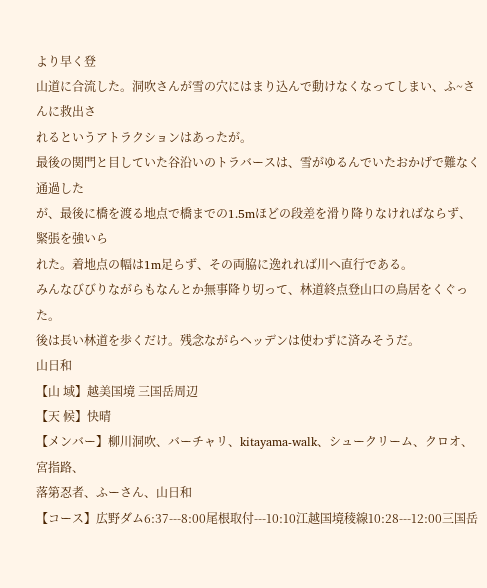より早く登
山道に合流した。洞吹さんが雪の穴にはまり込んで動けなくなってしまい、ふ~さんに救出さ
れるというアトラクションはあったが。
最後の関門と目していた谷沿いのトラバースは、雪がゆるんでいたおかげで難なく通過した
が、最後に橋を渡る地点で橋までの1.5mほどの段差を滑り降りなければならず、緊張を強いら
れた。着地点の幅は1m足らず、その両脇に逸れれば川へ直行である。
みんなびびりながらもなんとか無事降り切って、林道終点登山口の鳥居をくぐった。
後は長い林道を歩くだけ。残念ながらヘッデンは使わずに済みそうだ。
山日和
【山 域】越美国境 三国岳周辺
【天 候】快晴
【メンバー】柳川洞吹、バーチャリ、kitayama-walk、シュークリーム、クロオ、宮指路、
落第忍者、ふーさん、山日和
【コース】広野ダム6:37---8:00尾根取付---10:10江越国境稜線10:28---12:00三国岳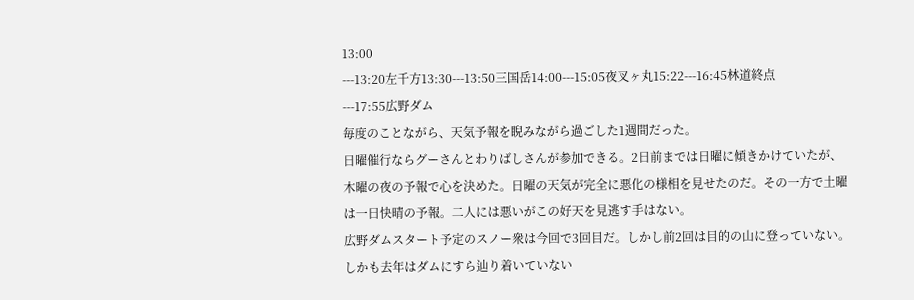13:00
---13:20左千方13:30---13:50三国岳14:00---15:05夜叉ヶ丸15:22---16:45林道終点
---17:55広野ダム
毎度のことながら、天気予報を睨みながら過ごした1週間だった。
日曜催行ならグーさんとわりばしさんが参加できる。2日前までは日曜に傾きかけていたが、
木曜の夜の予報で心を決めた。日曜の天気が完全に悪化の様相を見せたのだ。その一方で土曜
は一日快晴の予報。二人には悪いがこの好天を見逃す手はない。
広野ダムスタート予定のスノー衆は今回で3回目だ。しかし前2回は目的の山に登っていない。
しかも去年はダムにすら辿り着いていない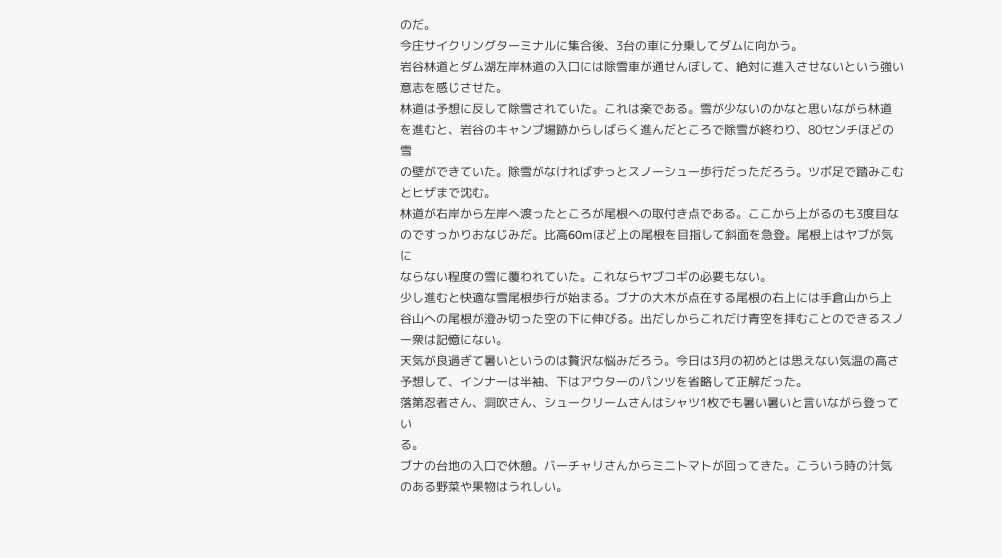のだ。
今庄サイクリングターミナルに集合後、3台の車に分乗してダムに向かう。
岩谷林道とダム湖左岸林道の入口には除雪車が通せんぼして、絶対に進入させないという強い
意志を感じさせた。
林道は予想に反して除雪されていた。これは楽である。雪が少ないのかなと思いながら林道
を進むと、岩谷のキャンプ場跡からしばらく進んだところで除雪が終わり、80センチほどの雪
の壁ができていた。除雪がなければずっとスノーシュー歩行だっただろう。ツボ足で踏みこむ
とヒザまで沈む。
林道が右岸から左岸へ渡ったところが尾根への取付き点である。ここから上がるのも3度目な
のですっかりおなじみだ。比高60mほど上の尾根を目指して斜面を急登。尾根上はヤブが気に
ならない程度の雪に覆われていた。これならヤブコギの必要もない。
少し進むと快適な雪尾根歩行が始まる。ブナの大木が点在する尾根の右上には手倉山から上
谷山への尾根が澄み切った空の下に伸びる。出だしからこれだけ青空を拝むことのできるスノ
ー衆は記憶にない。
天気が良過ぎて暑いというのは贅沢な悩みだろう。今日は3月の初めとは思えない気温の高さ
予想して、インナーは半袖、下はアウターのパンツを省略して正解だった。
落第忍者さん、洞吹さん、シュークリームさんはシャツ1枚でも暑い暑いと言いながら登ってい
る。
ブナの台地の入口で休憩。バーチャリさんからミニトマトが回ってきた。こういう時の汁気
のある野菜や果物はうれしい。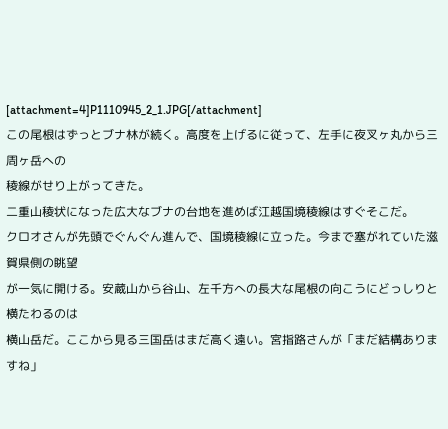[attachment=4]P1110945_2_1.JPG[/attachment]
この尾根はずっとブナ林が続く。高度を上げるに従って、左手に夜叉ヶ丸から三周ヶ岳への
稜線がせり上がってきた。
二重山稜状になった広大なブナの台地を進めば江越国境稜線はすぐそこだ。
クロオさんが先頭でぐんぐん進んで、国境稜線に立った。今まで塞がれていた滋賀県側の眺望
が一気に開ける。安蔵山から谷山、左千方への長大な尾根の向こうにどっしりと横たわるのは
横山岳だ。ここから見る三国岳はまだ高く遠い。宮指路さんが「まだ結構ありますね」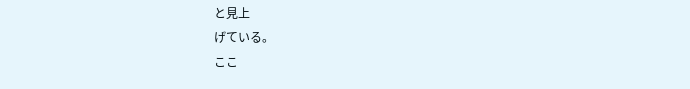と見上
げている。
ここ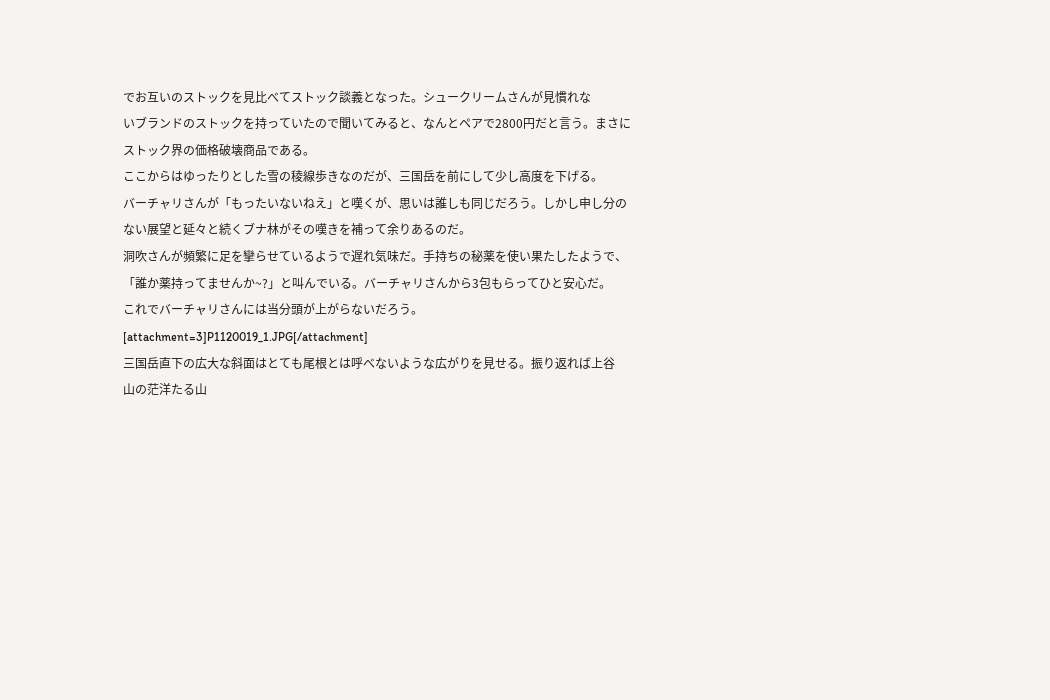でお互いのストックを見比べてストック談義となった。シュークリームさんが見慣れな
いブランドのストックを持っていたので聞いてみると、なんとペアで2800円だと言う。まさに
ストック界の価格破壊商品である。
ここからはゆったりとした雪の稜線歩きなのだが、三国岳を前にして少し高度を下げる。
バーチャリさんが「もったいないねえ」と嘆くが、思いは誰しも同じだろう。しかし申し分の
ない展望と延々と続くブナ林がその嘆きを補って余りあるのだ。
洞吹さんが頻繁に足を攣らせているようで遅れ気味だ。手持ちの秘薬を使い果たしたようで、
「誰か薬持ってませんか~?」と叫んでいる。バーチャリさんから3包もらってひと安心だ。
これでバーチャリさんには当分頭が上がらないだろう。
[attachment=3]P1120019_1.JPG[/attachment]
三国岳直下の広大な斜面はとても尾根とは呼べないような広がりを見せる。振り返れば上谷
山の茫洋たる山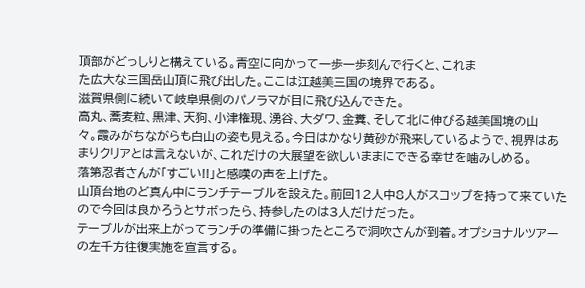頂部がどっしりと構えている。青空に向かって一歩一歩刻んで行くと、これま
た広大な三国岳山頂に飛び出した。ここは江越美三国の境界である。
滋賀県側に続いて岐阜県側のパノラマが目に飛び込んできた。
高丸、蕎麦粒、黒津、天狗、小津権現、湧谷、大ダワ、金糞、そして北に伸びる越美国境の山
々。霞みがちながらも白山の姿も見える。今日はかなり黄砂が飛来しているようで、視界はあ
まりクリアとは言えないが、これだけの大展望を欲しいままにできる幸せを噛みしめる。
落第忍者さんが「すごい!!」と感嘆の声を上げた。
山頂台地のど真ん中にランチテーブルを設えた。前回12人中8人がスコップを持って来ていた
ので今回は良かろうとサボったら、持参したのは3人だけだった。
テーブルが出来上がってランチの準備に掛ったところで洞吹さんが到着。オプショナルツアー
の左千方往復実施を宣言する。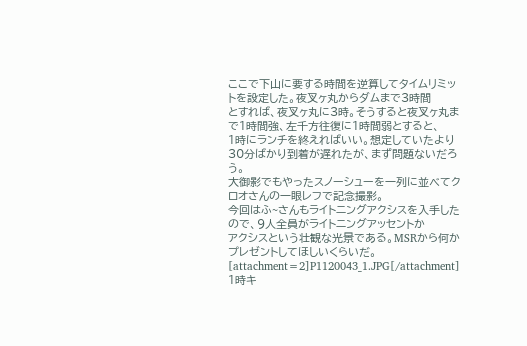ここで下山に要する時間を逆算してタイムリミットを設定した。夜叉ヶ丸からダムまで3時間
とすれば、夜叉ヶ丸に3時。そうすると夜叉ヶ丸まで1時間強、左千方往復に1時間弱とすると、
1時にランチを終えればいい。想定していたより30分ばかり到着が遅れたが、まず問題ないだろ
う。
大御影でもやったスノーシューを一列に並べてクロオさんの一眼レフで記念撮影。
今回はふ~さんもライトニングアクシスを入手したので、9人全員がライトニングアッセントか
アクシスという壮観な光景である。MSRから何かプレゼントしてほしいくらいだ。
[attachment=2]P1120043_1.JPG[/attachment]
1時キ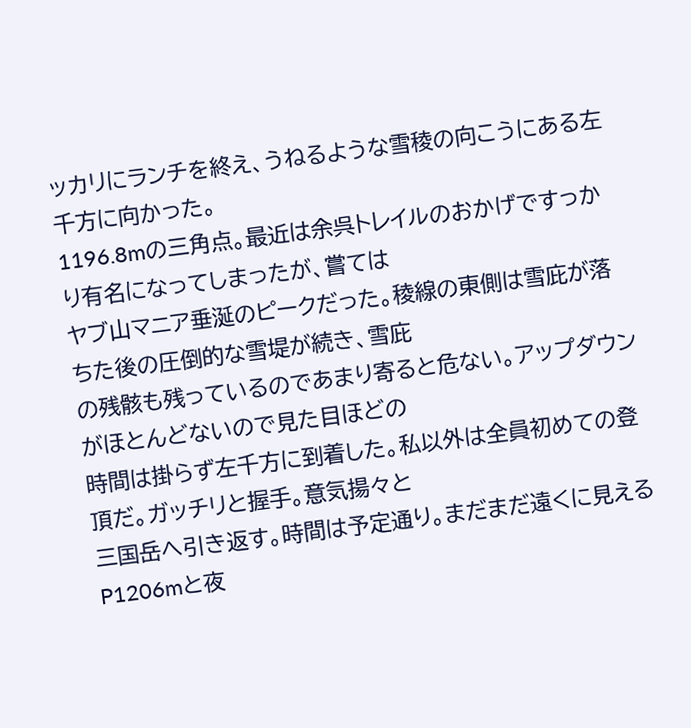ッカリにランチを終え、うねるような雪稜の向こうにある左千方に向かった。
1196.8mの三角点。最近は余呉トレイルのおかげですっかり有名になってしまったが、嘗ては
ヤブ山マニア垂涎のピークだった。稜線の東側は雪庇が落ちた後の圧倒的な雪堤が続き、雪庇
の残骸も残っているのであまり寄ると危ない。アップダウンがほとんどないので見た目ほどの
時間は掛らず左千方に到着した。私以外は全員初めての登頂だ。ガッチリと握手。意気揚々と
三国岳へ引き返す。時間は予定通り。まだまだ遠くに見えるP1206mと夜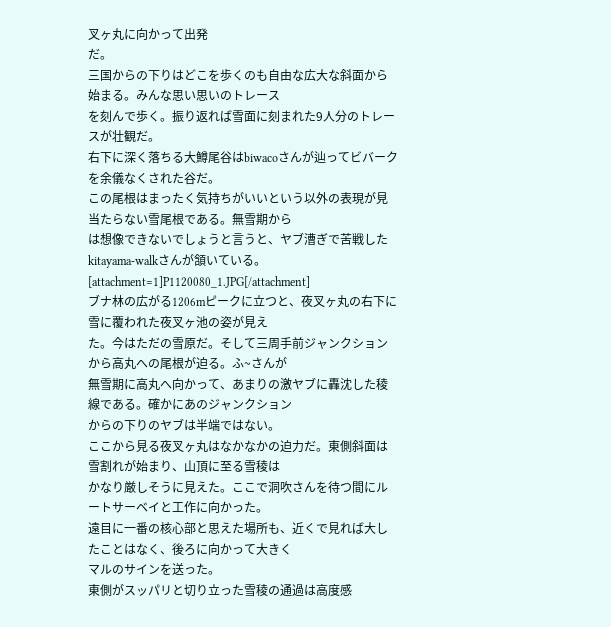叉ヶ丸に向かって出発
だ。
三国からの下りはどこを歩くのも自由な広大な斜面から始まる。みんな思い思いのトレース
を刻んで歩く。振り返れば雪面に刻まれた9人分のトレースが壮観だ。
右下に深く落ちる大鱒尾谷はbiwacoさんが辿ってビバークを余儀なくされた谷だ。
この尾根はまったく気持ちがいいという以外の表現が見当たらない雪尾根である。無雪期から
は想像できないでしょうと言うと、ヤブ漕ぎで苦戦したkitayama-walkさんが頷いている。
[attachment=1]P1120080_1.JPG[/attachment]
ブナ林の広がる1206mピークに立つと、夜叉ヶ丸の右下に雪に覆われた夜叉ヶ池の姿が見え
た。今はただの雪原だ。そして三周手前ジャンクションから高丸への尾根が迫る。ふ~さんが
無雪期に高丸へ向かって、あまりの激ヤブに轟沈した稜線である。確かにあのジャンクション
からの下りのヤブは半端ではない。
ここから見る夜叉ヶ丸はなかなかの迫力だ。東側斜面は雪割れが始まり、山頂に至る雪稜は
かなり厳しそうに見えた。ここで洞吹さんを待つ間にルートサーベイと工作に向かった。
遠目に一番の核心部と思えた場所も、近くで見れば大したことはなく、後ろに向かって大きく
マルのサインを送った。
東側がスッパリと切り立った雪稜の通過は高度感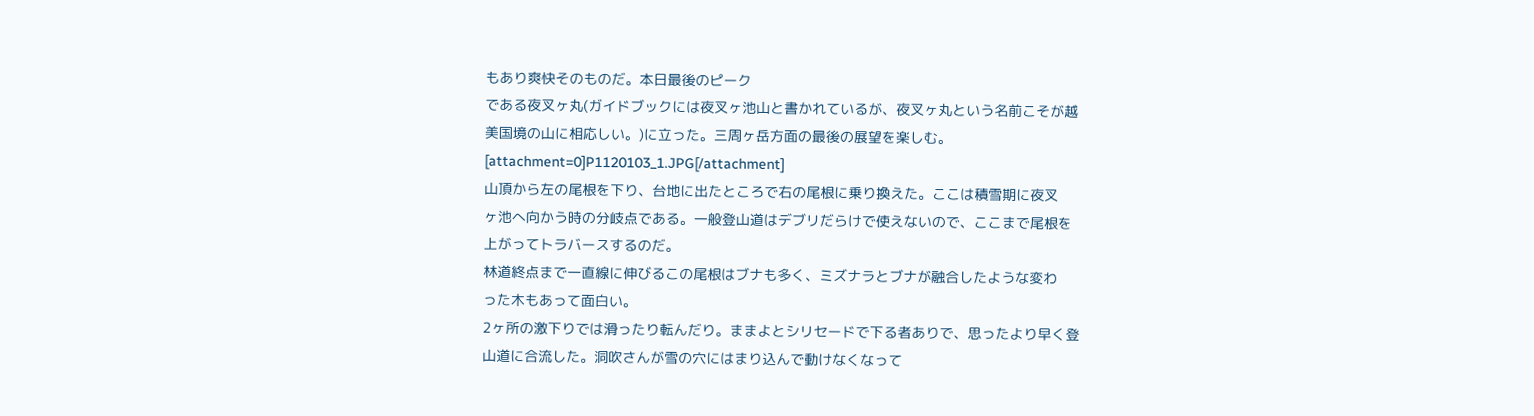もあり爽快そのものだ。本日最後のピーク
である夜叉ヶ丸(ガイドブックには夜叉ヶ池山と書かれているが、夜叉ヶ丸という名前こそが越
美国境の山に相応しい。)に立った。三周ヶ岳方面の最後の展望を楽しむ。
[attachment=0]P1120103_1.JPG[/attachment]
山頂から左の尾根を下り、台地に出たところで右の尾根に乗り換えた。ここは積雪期に夜叉
ヶ池へ向かう時の分岐点である。一般登山道はデブリだらけで使えないので、ここまで尾根を
上がってトラバースするのだ。
林道終点まで一直線に伸びるこの尾根はブナも多く、ミズナラとブナが融合したような変わ
った木もあって面白い。
2ヶ所の激下りでは滑ったり転んだり。ままよとシリセードで下る者ありで、思ったより早く登
山道に合流した。洞吹さんが雪の穴にはまり込んで動けなくなって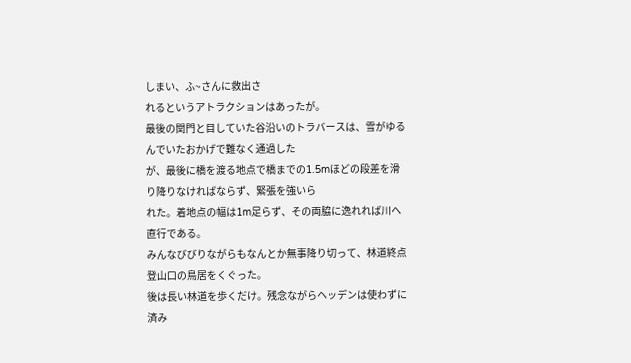しまい、ふ~さんに救出さ
れるというアトラクションはあったが。
最後の関門と目していた谷沿いのトラバースは、雪がゆるんでいたおかげで難なく通過した
が、最後に橋を渡る地点で橋までの1.5mほどの段差を滑り降りなければならず、緊張を強いら
れた。着地点の幅は1m足らず、その両脇に逸れれば川へ直行である。
みんなびびりながらもなんとか無事降り切って、林道終点登山口の鳥居をくぐった。
後は長い林道を歩くだけ。残念ながらヘッデンは使わずに済み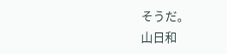そうだ。
山日和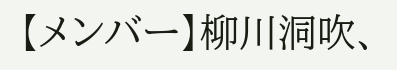【メンバー】柳川洞吹、